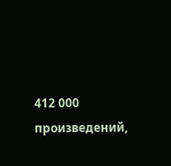412 000 произведений,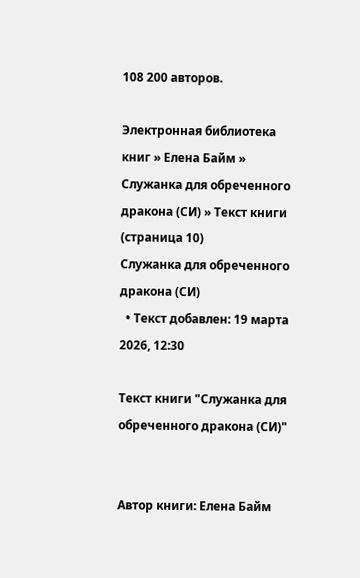108 200 авторов.

Электронная библиотека книг » Елена Байм » Служанка для обреченного дракона (СИ) » Текст книги (страница 10)
Служанка для обреченного дракона (СИ)
  • Текст добавлен: 19 марта 2026, 12:30

Текст книги "Служанка для обреченного дракона (СИ)"


Автор книги: Елена Байм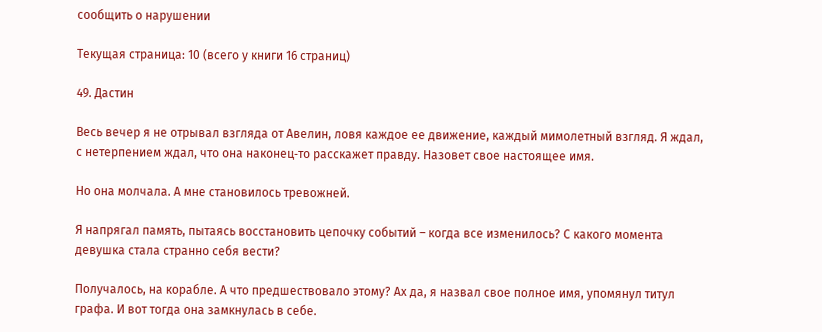сообщить о нарушении

Текущая страница: 10 (всего у книги 16 страниц)

49. Дастин

Весь вечер я не отрывал взгляда от Авелин, ловя каждое ее движение, каждый мимолетный взгляд. Я ждал, с нетерпением ждал, что она наконец‑то расскажет правду. Назовет свое настоящее имя.

Но она молчала. А мне становилось тревожней.

Я напрягал память, пытаясь восстановить цепочку событий – когда все изменилось? С какого момента девушка стала странно себя вести?

Получалось, на корабле. А что предшествовало этому? Ах да, я назвал свое полное имя, упомянул титул графа. И вот тогда она замкнулась в себе.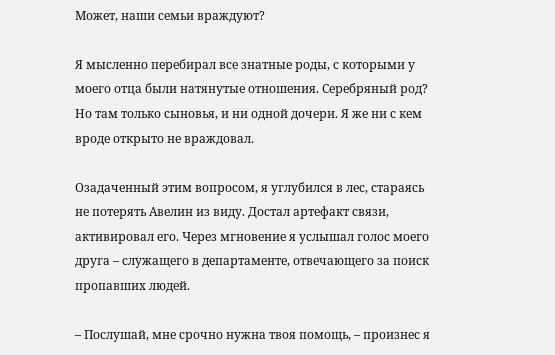Может, наши семьи враждуют?

Я мысленно перебирал все знатные роды, с которыми у моего отца были натянутые отношения. Серебряный род? Но там только сыновья, и ни одной дочери. Я же ни с кем вроде открыто не враждовал.

Озадаченный этим вопросом, я углубился в лес, стараясь не потерять Авелин из виду. Достал артефакт связи, активировал его. Через мгновение я услышал голос моего друга – служащего в департаменте, отвечающего за поиск пропавших людей.

– Послушай, мне срочно нужна твоя помощь, – произнес я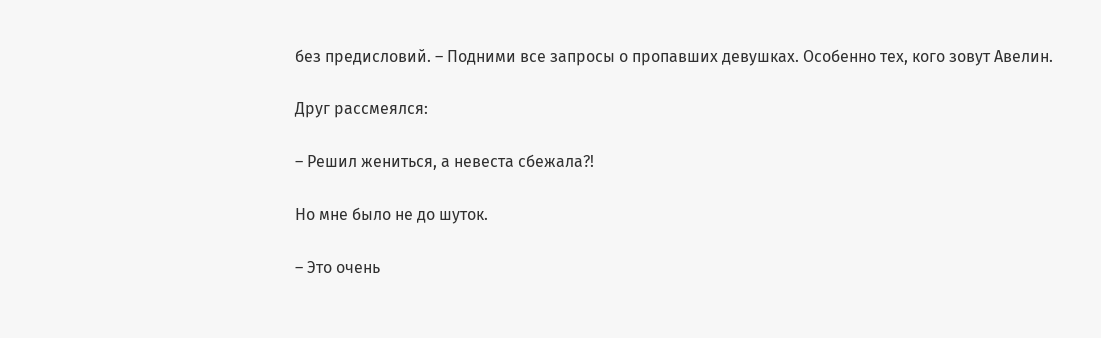без предисловий. – Подними все запросы о пропавших девушках. Особенно тех, кого зовут Авелин.

Друг рассмеялся:

– Решил жениться, а невеста сбежала?!

Но мне было не до шуток.

– Это очень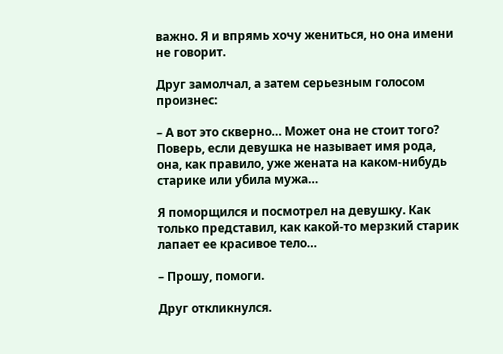важно. Я и впрямь хочу жениться, но она имени не говорит.

Друг замолчал, а затем серьезным голосом произнес:

– А вот это скверно… Может она не стоит того? Поверь, если девушка не называет имя рода, она, как правило, уже жената на каком-нибудь старике или убила мужа…

Я поморщился и посмотрел на девушку. Как только представил, как какой-то мерзкий старик лапает ее красивое тело…

– Прошу, помоги.

Друг откликнулся.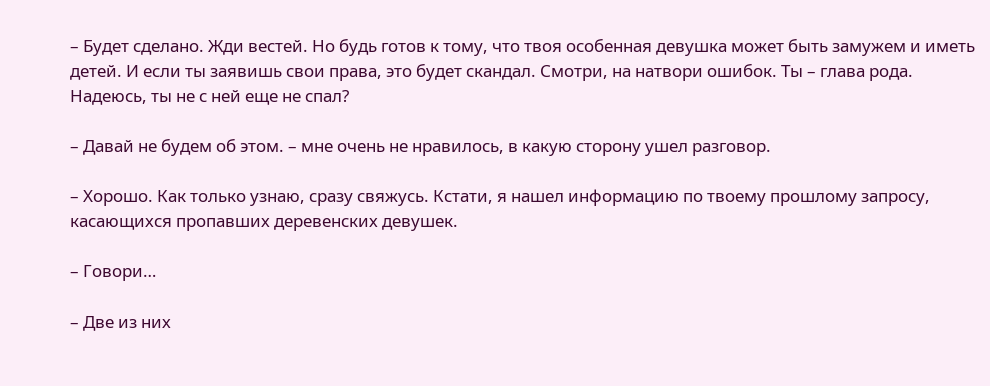– Будет сделано. Жди вестей. Но будь готов к тому, что твоя особенная девушка может быть замужем и иметь детей. И если ты заявишь свои права, это будет скандал. Смотри, на натвори ошибок. Ты – глава рода. Надеюсь, ты не с ней еще не спал?

– Давай не будем об этом. – мне очень не нравилось, в какую сторону ушел разговор.

– Хорошо. Как только узнаю, сразу свяжусь. Кстати, я нашел информацию по твоему прошлому запросу, касающихся пропавших деревенских девушек.

– Говори…

– Две из них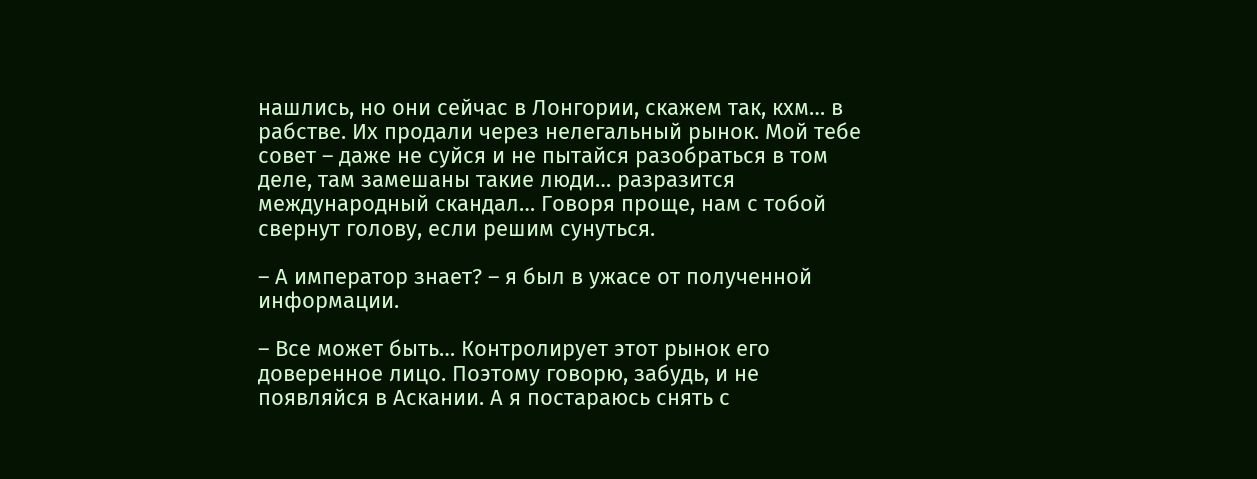нашлись, но они сейчас в Лонгории, скажем так, кхм… в рабстве. Их продали через нелегальный рынок. Мой тебе совет – даже не суйся и не пытайся разобраться в том деле, там замешаны такие люди… разразится международный скандал… Говоря проще, нам с тобой свернут голову, если решим сунуться.

– А император знает? – я был в ужасе от полученной информации.

– Все может быть… Контролирует этот рынок его доверенное лицо. Поэтому говорю, забудь, и не появляйся в Аскании. А я постараюсь снять с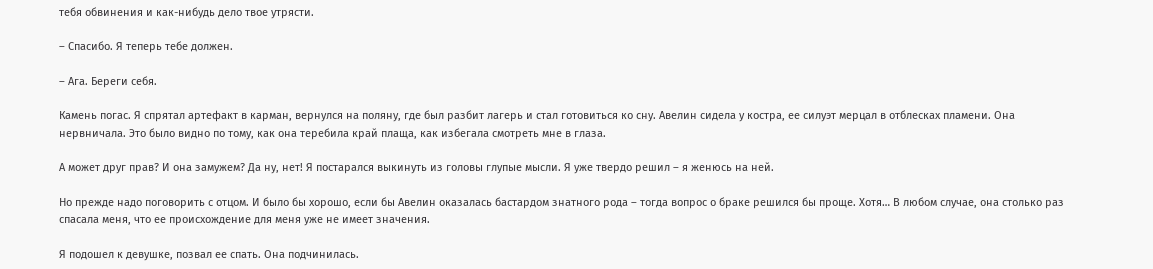тебя обвинения и как-нибудь дело твое утрясти.

– Спасибо. Я теперь тебе должен.

– Ага. Береги себя.

Камень погас. Я спрятал артефакт в карман, вернулся на поляну, где был разбит лагерь и стал готовиться ко сну. Авелин сидела у костра, ее силуэт мерцал в отблесках пламени. Она нервничала. Это было видно по тому, как она теребила край плаща, как избегала смотреть мне в глаза.

А может друг прав? И она замужем? Да ну, нет! Я постарался выкинуть из головы глупые мысли. Я уже твердо решил – я женюсь на ней.

Но прежде надо поговорить с отцом. И было бы хорошо, если бы Авелин оказалась бастардом знатного рода – тогда вопрос о браке решился бы проще. Хотя… В любом случае, она столько раз спасала меня, что ее происхождение для меня уже не имеет значения.

Я подошел к девушке, позвал ее спать. Она подчинилась.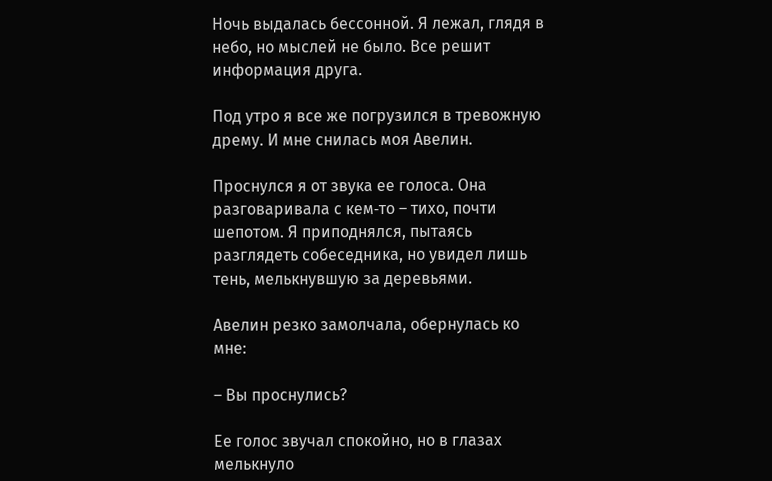Ночь выдалась бессонной. Я лежал, глядя в небо, но мыслей не было. Все решит информация друга.

Под утро я все же погрузился в тревожную дрему. И мне снилась моя Авелин.

Проснулся я от звука ее голоса. Она разговаривала с кем‑то – тихо, почти шепотом. Я приподнялся, пытаясь разглядеть собеседника, но увидел лишь тень, мелькнувшую за деревьями.

Авелин резко замолчала, обернулась ко мне:

– Вы проснулись?

Ее голос звучал спокойно, но в глазах мелькнуло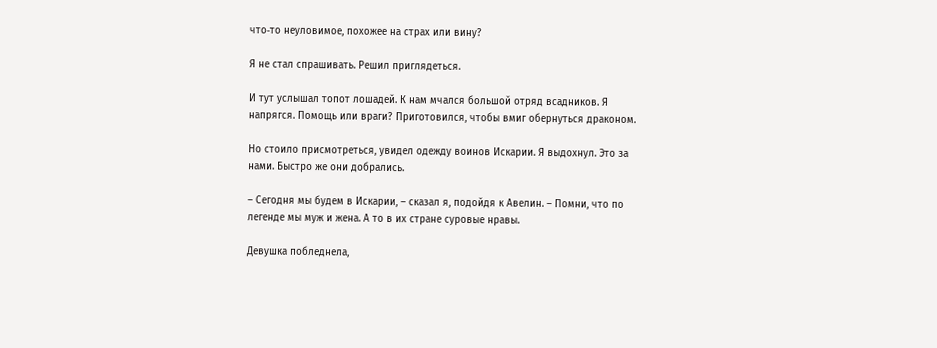что‑то неуловимое, похожее на страх или вину?

Я не стал спрашивать. Решил приглядеться.

И тут услышал топот лошадей. К нам мчался большой отряд всадников. Я напрягся. Помощь или враги? Приготовился, чтобы вмиг обернуться драконом.

Но стоило присмотреться, увидел одежду воинов Искарии. Я выдохнул. Это за нами. Быстро же они добрались.

– Сегодня мы будем в Искарии, – сказал я, подойдя к Авелин. – Помни, что по легенде мы муж и жена. А то в их стране суровые нравы.

Девушка побледнела,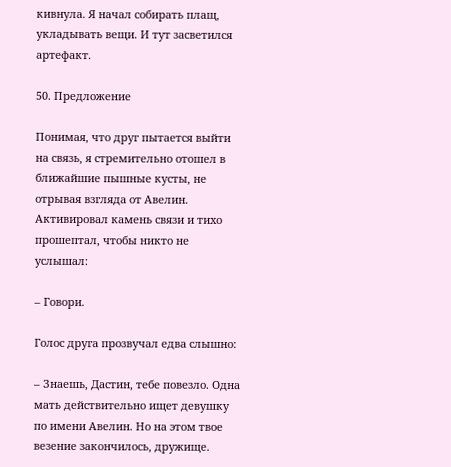кивнула. Я начал собирать плащ, укладывать вещи. И тут засветился артефакт.

50. Предложение

Понимая, что друг пытается выйти на связь, я стремительно отошел в ближайшие пышные кусты, не отрывая взгляда от Авелин. Активировал камень связи и тихо прошептал, чтобы никто не услышал:

– Говори.

Голос друга прозвучал едва слышно:

– Знаешь, Дастин, тебе повезло. Одна мать действительно ищет девушку по имени Авелин. Но на этом твое везение закончилось, дружище.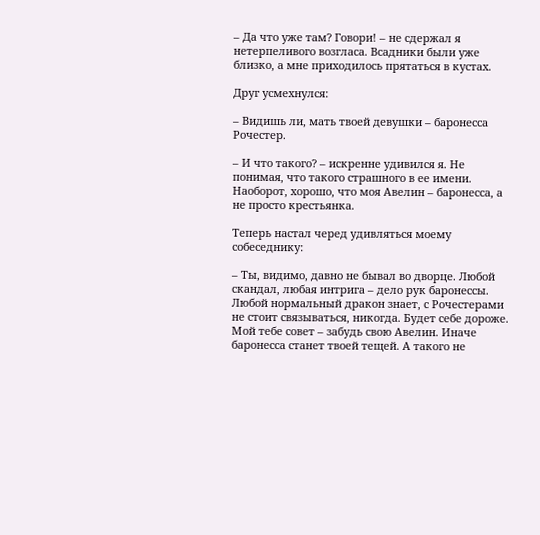– Да что уже там? Говори! – не сдержал я нетерпеливого возгласа. Всадники были уже близко, а мне приходилось прятаться в кустах.

Друг усмехнулся:

– Видишь ли, мать твоей девушки – баронесса Рочестер.

– И что такого? – искренне удивился я. Не понимая, что такого страшного в ее имени. Наоборот, хорошо, что моя Авелин – баронесса, а не просто крестьянка.

Теперь настал черед удивляться моему собеседнику:

– Ты, видимо, давно не бывал во дворце. Любой скандал, любая интрига – дело рук баронессы. Любой нормальный дракон знает, с Рочестерами не стоит связываться, никогда. Будет себе дороже. Мой тебе совет – забудь свою Авелин. Иначе баронесса станет твоей тещей. А такого не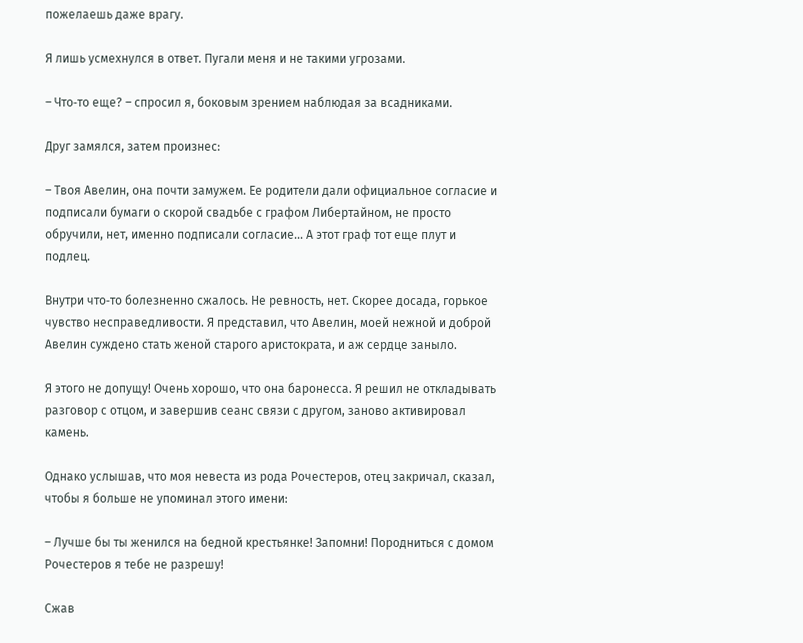пожелаешь даже врагу.

Я лишь усмехнулся в ответ. Пугали меня и не такими угрозами.

– Что‑то еще? – спросил я, боковым зрением наблюдая за всадниками.

Друг замялся, затем произнес:

– Твоя Авелин, она почти замужем. Ее родители дали официальное согласие и подписали бумаги о скорой свадьбе с графом Либертайном, не просто обручили, нет, именно подписали согласие... А этот граф тот еще плут и подлец.

Внутри что‑то болезненно сжалось. Не ревность, нет. Скорее досада, горькое чувство несправедливости. Я представил, что Авелин, моей нежной и доброй Авелин суждено стать женой старого аристократа, и аж сердце заныло.

Я этого не допущу! Очень хорошо, что она баронесса. Я решил не откладывать разговор с отцом, и завершив сеанс связи с другом, заново активировал камень.

Однако услышав, что моя невеста из рода Рочестеров, отец закричал, сказал, чтобы я больше не упоминал этого имени:

– Лучше бы ты женился на бедной крестьянке! Запомни! Породниться с домом Рочестеров я тебе не разрешу!

Сжав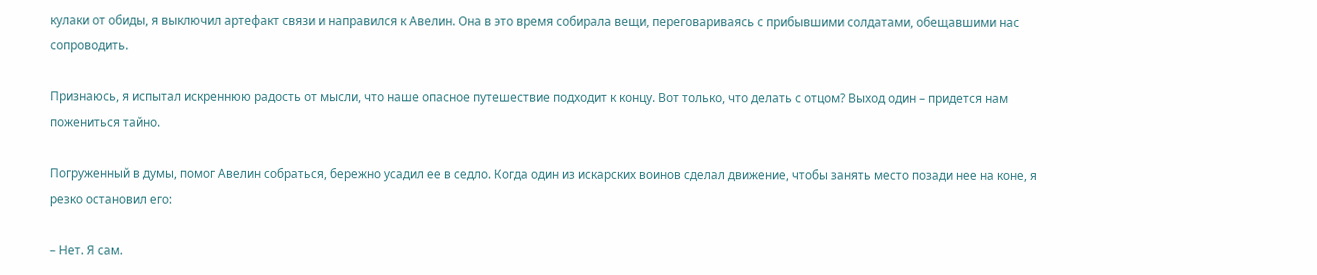кулаки от обиды, я выключил артефакт связи и направился к Авелин. Она в это время собирала вещи, переговариваясь с прибывшими солдатами, обещавшими нас сопроводить.

Признаюсь, я испытал искреннюю радость от мысли, что наше опасное путешествие подходит к концу. Вот только, что делать с отцом? Выход один – придется нам пожениться тайно.

Погруженный в думы, помог Авелин собраться, бережно усадил ее в седло. Когда один из искарских воинов сделал движение, чтобы занять место позади нее на коне, я резко остановил его:

– Нет. Я сам.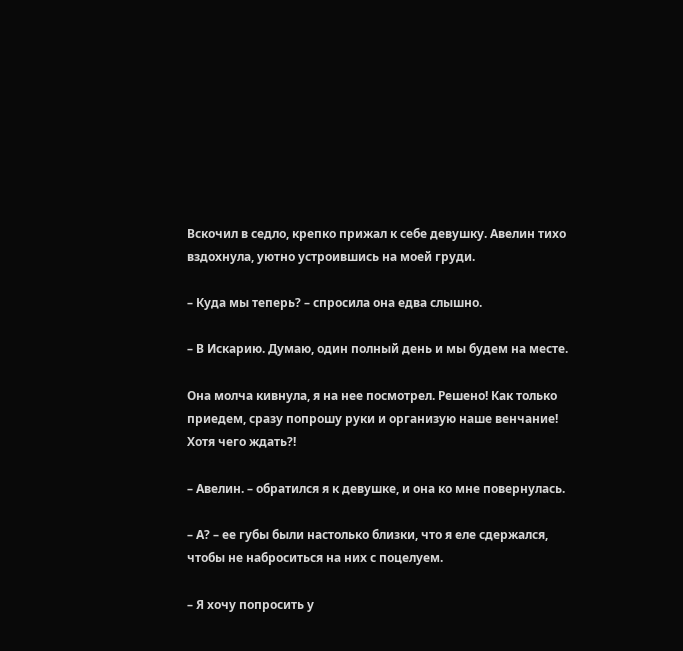Вскочил в седло, крепко прижал к себе девушку. Авелин тихо вздохнула, уютно устроившись на моей груди.

– Куда мы теперь? – спросила она едва слышно.

– В Искарию. Думаю, один полный день и мы будем на месте.

Она молча кивнула, я на нее посмотрел. Решено! Как только приедем, сразу попрошу руки и организую наше венчание! Хотя чего ждать?!

– Авелин. – обратился я к девушке, и она ко мне повернулась.

– А? – ее губы были настолько близки, что я еле сдержался, чтобы не наброситься на них с поцелуем.

– Я хочу попросить у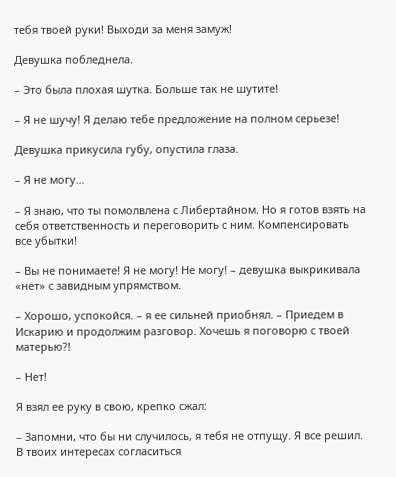тебя твоей руки! Выходи за меня замуж!

Девушка побледнела.

– Это была плохая шутка. Больше так не шутите!

– Я не шучу! Я делаю тебе предложение на полном серьезе!

Девушка прикусила губу, опустила глаза.

– Я не могу…

– Я знаю, что ты помолвлена с Либертайном. Но я готов взять на себя ответственность и переговорить с ним. Компенсировать все убытки!

– Вы не понимаете! Я не могу! Не могу! – девушка выкрикивала «нет» с завидным упрямством.

– Хорошо, успокойся. – я ее сильней приобнял. – Приедем в Искарию и продолжим разговор. Хочешь я поговорю с твоей матерью?!

– Нет!

Я взял ее руку в свою, крепко сжал:

– Запомни, что бы ни случилось, я тебя не отпущу. Я все решил. В твоих интересах согласиться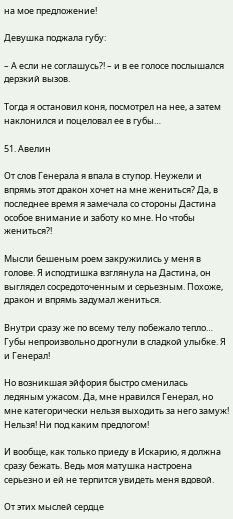на мое предложение!

Девушка поджала губу:

– А если не соглашусь?! – и в ее голосе послышался дерзкий вызов.

Тогда я остановил коня, посмотрел на нее, а затем наклонился и поцеловал ее в губы…

51. Авелин

От слов Генерала я впала в ступор. Неужели и впрямь этот дракон хочет на мне жениться? Да, в последнее время я замечала со стороны Дастина особое внимание и заботу ко мне. Но чтобы жениться?!

Мысли бешеным роем закружились у меня в голове. Я исподтишка взглянула на Дастина, он выглядел сосредоточенным и серьезным. Похоже, дракон и впрямь задумал жениться.

Внутри сразу же по всему телу побежало тепло… Губы непроизвольно дрогнули в сладкой улыбке. Я и Генерал!

Но возникшая эйфория быстро сменилась ледяным ужасом. Да, мне нравился Генерал, но мне категорически нельзя выходить за него замуж! Нельзя! Ни под каким предлогом!

И вообще, как только приеду в Искарию, я должна сразу бежать. Ведь моя матушка настроена серьезно и ей не терпится увидеть меня вдовой.

От этих мыслей сердце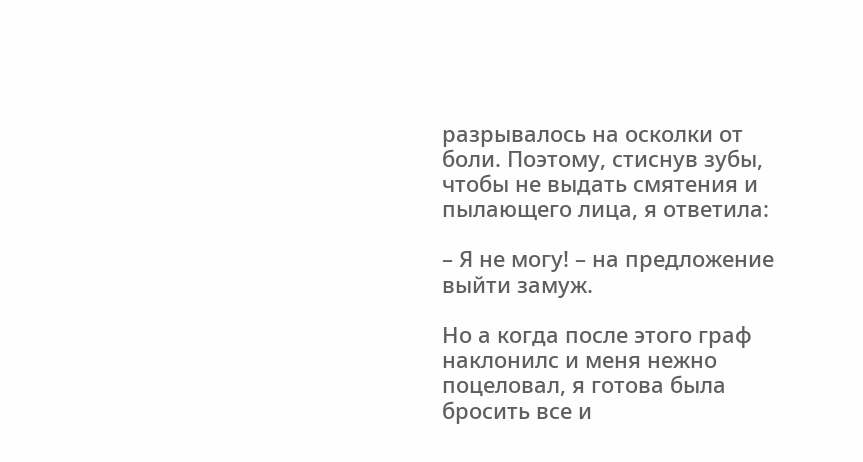разрывалось на осколки от боли. Поэтому, стиснув зубы, чтобы не выдать смятения и пылающего лица, я ответила:

– Я не могу! – на предложение выйти замуж.

Но а когда после этого граф наклонилс и меня нежно поцеловал, я готова была бросить все и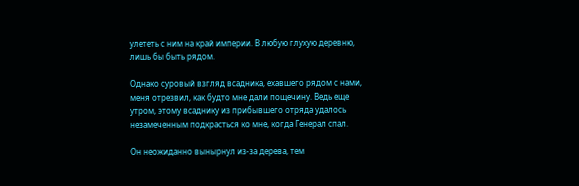улететь с ним на край империи. В любую глухую деревню, лишь бы быть рядом.

Однако суровый взгляд всадника, ехавшего рядом с нами, меня отрезвил, как будто мне дали пощечину. Ведь еще утром, этому всаднику из прибывшего отряда удалось незамеченным подкрасться ко мне, когда Генерал спал.

Он неожиданно вынырнул из-за дерева, тем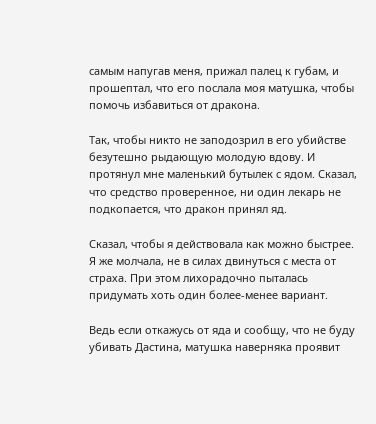самым напугав меня, прижал палец к губам, и прошептал, что его послала моя матушка, чтобы помочь избавиться от дракона.

Так, чтобы никто не заподозрил в его убийстве безутешно рыдающую молодую вдову. И протянул мне маленький бутылек с ядом. Сказал, что средство проверенное, ни один лекарь не подкопается, что дракон принял яд.

Сказал, чтобы я действовала как можно быстрее. Я же молчала, не в силах двинуться с места от страха. При этом лихорадочно пыталась придумать хоть один более-менее вариант.

Ведь если откажусь от яда и сообщу, что не буду убивать Дастина, матушка наверняка проявит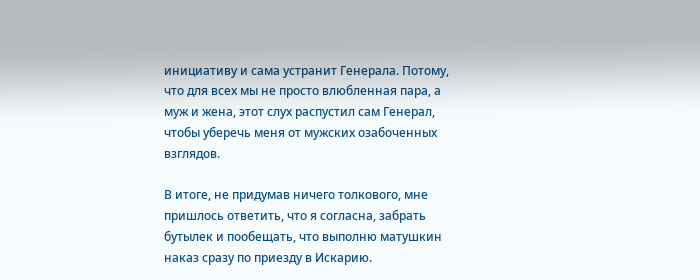инициативу и сама устранит Генерала. Потому, что для всех мы не просто влюбленная пара, а муж и жена, этот слух распустил сам Генерал, чтобы уберечь меня от мужских озабоченных взглядов.

В итоге, не придумав ничего толкового, мне пришлось ответить, что я согласна, забрать бутылек и пообещать, что выполню матушкин наказ сразу по приезду в Искарию.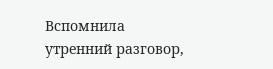Вспомнила утренний разговор,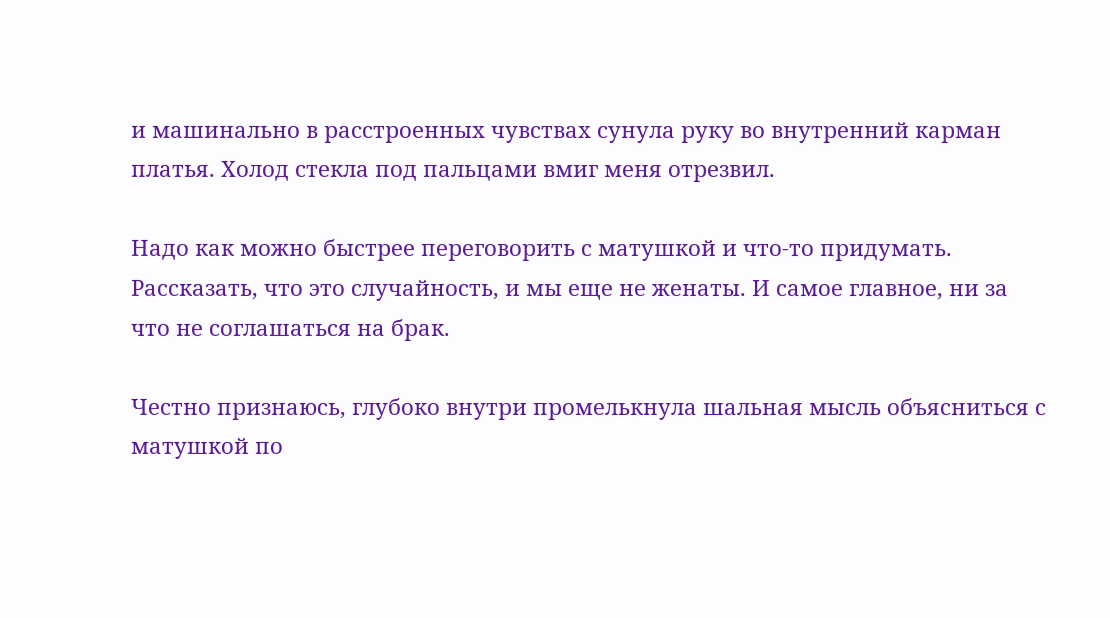и машинально в расстроенных чувствах сунула руку во внутренний карман платья. Холод стекла под пальцами вмиг меня отрезвил.

Надо как можно быстрее переговорить с матушкой и что-то придумать. Рассказать, что это случайность, и мы еще не женаты. И самое главное, ни за что не соглашаться на брак.

Честно признаюсь, глубоко внутри промелькнула шальная мысль объясниться с матушкой по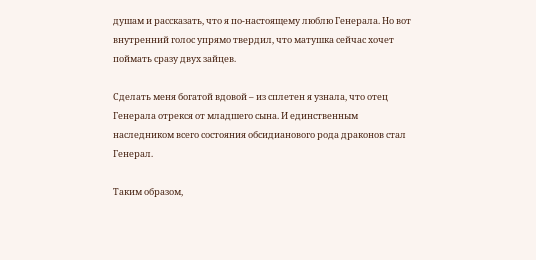душам и рассказать, что я по-настоящему люблю Генерала. Но вот внутренний голос упрямо твердил, что матушка сейчас хочет поймать сразу двух зайцев.

Сделать меня богатой вдовой – из сплетен я узнала, что отец Генерала отрекся от младшего сына. И единственным наследником всего состояния обсидианового рода драконов стал Генерал.

Таким образом,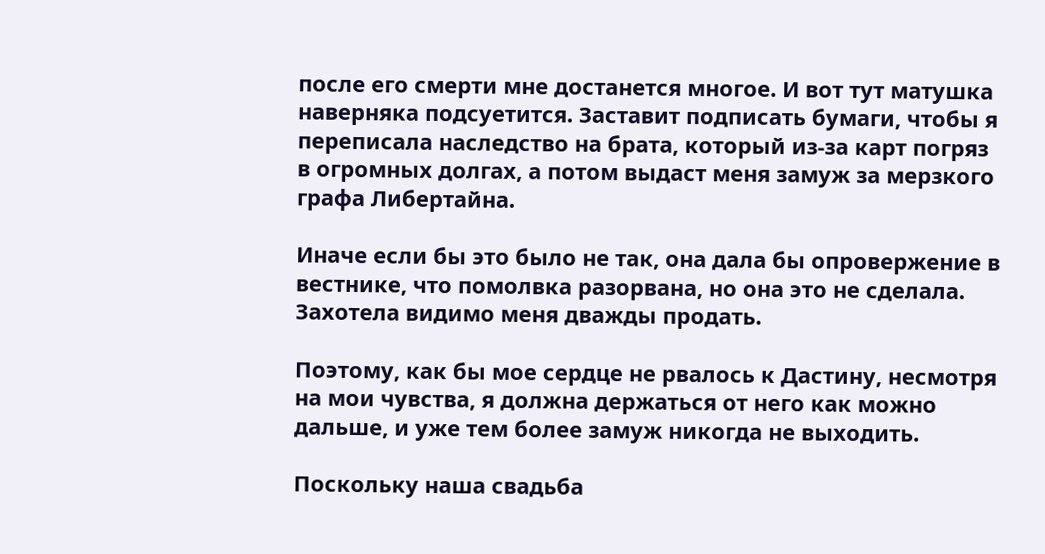после его смерти мне достанется многое. И вот тут матушка наверняка подсуетится. Заставит подписать бумаги, чтобы я переписала наследство на брата, который из-за карт погряз в огромных долгах, а потом выдаст меня замуж за мерзкого графа Либертайна.

Иначе если бы это было не так, она дала бы опровержение в вестнике, что помолвка разорвана, но она это не сделала. Захотела видимо меня дважды продать.

Поэтому, как бы мое сердце не рвалось к Дастину, несмотря на мои чувства, я должна держаться от него как можно дальше, и уже тем более замуж никогда не выходить.

Поскольку наша свадьба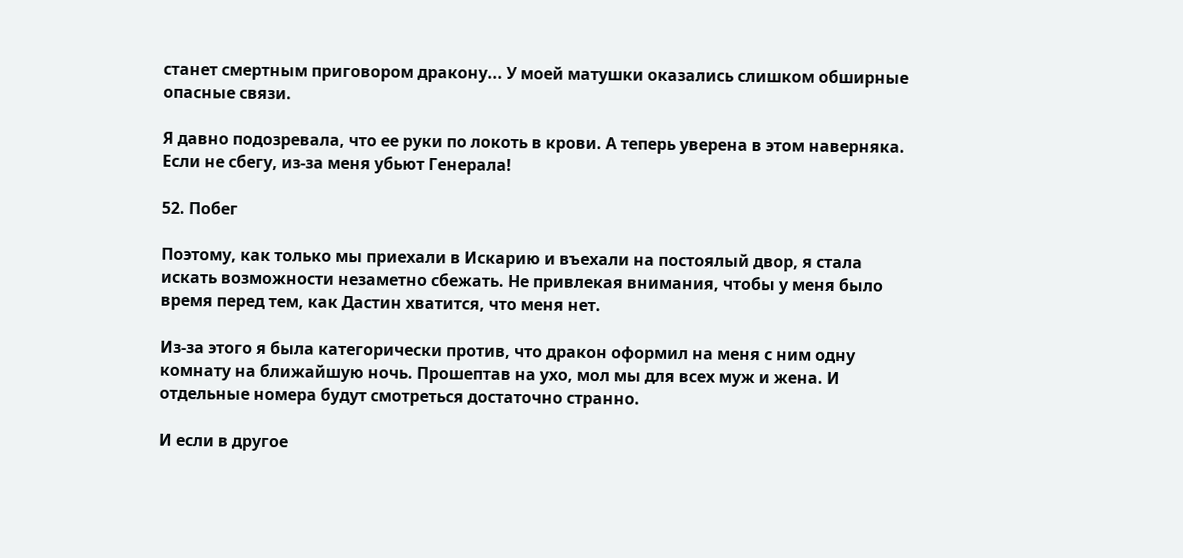станет смертным приговором дракону... У моей матушки оказались слишком обширные опасные связи.

Я давно подозревала, что ее руки по локоть в крови. А теперь уверена в этом наверняка. Если не сбегу, из-за меня убьют Генерала!

52. Побег

Поэтому, как только мы приехали в Искарию и въехали на постоялый двор, я стала искать возможности незаметно сбежать. Не привлекая внимания, чтобы у меня было время перед тем, как Дастин хватится, что меня нет.

Из-за этого я была категорически против, что дракон оформил на меня с ним одну комнату на ближайшую ночь. Прошептав на ухо, мол мы для всех муж и жена. И отдельные номера будут смотреться достаточно странно.

И если в другое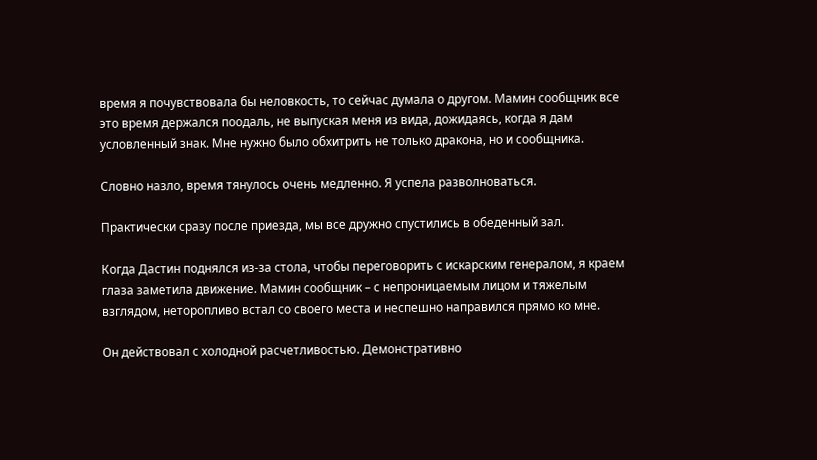время я почувствовала бы неловкость, то сейчас думала о другом. Мамин сообщник все это время держался поодаль, не выпуская меня из вида, дожидаясь, когда я дам условленный знак. Мне нужно было обхитрить не только дракона, но и сообщника.

Словно назло, время тянулось очень медленно. Я успела разволноваться.

Практически сразу после приезда, мы все дружно спустились в обеденный зал.

Когда Дастин поднялся из‑за стола, чтобы переговорить с искарским генералом, я краем глаза заметила движение. Мамин сообщник – с непроницаемым лицом и тяжелым взглядом, неторопливо встал со своего места и неспешно направился прямо ко мне.

Он действовал с холодной расчетливостью. Демонстративно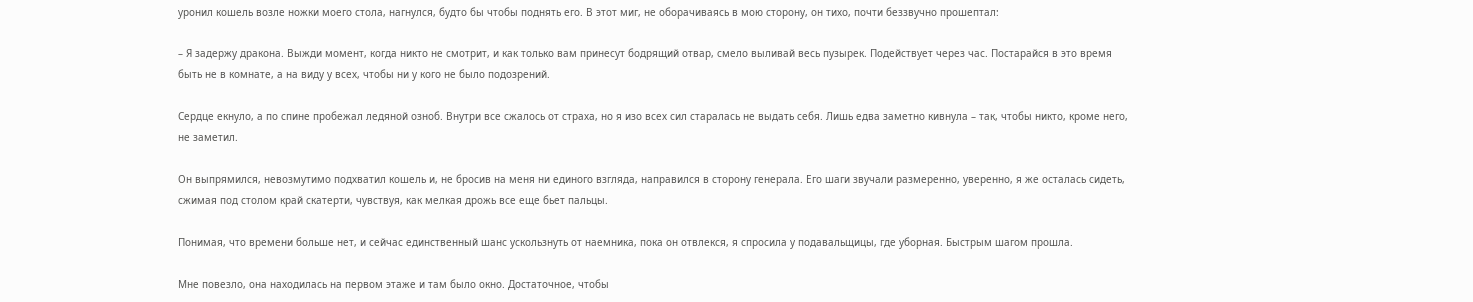уронил кошель возле ножки моего стола, нагнулся, будто бы чтобы поднять его. В этот миг, не оборачиваясь в мою сторону, он тихо, почти беззвучно прошептал:

– Я задержу дракона. Выжди момент, когда никто не смотрит, и как только вам принесут бодрящий отвар, смело выливай весь пузырек. Подействует через час. Постарайся в это время быть не в комнате, а на виду у всех, чтобы ни у кого не было подозрений.

Сердце екнуло, а по спине пробежал ледяной озноб. Внутри все сжалось от страха, но я изо всех сил старалась не выдать себя. Лишь едва заметно кивнула – так, чтобы никто, кроме него, не заметил.

Он выпрямился, невозмутимо подхватил кошель и, не бросив на меня ни единого взгляда, направился в сторону генерала. Его шаги звучали размеренно, уверенно, я же осталась сидеть, сжимая под столом край скатерти, чувствуя, как мелкая дрожь все еще бьет пальцы.

Понимая, что времени больше нет, и сейчас единственный шанс ускользнуть от наемника, пока он отвлекся, я спросила у подавальщицы, где уборная. Быстрым шагом прошла.

Мне повезло, она находилась на первом этаже и там было окно. Достаточное, чтобы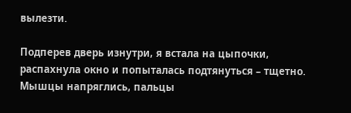вылезти.

Подперев дверь изнутри, я встала на цыпочки, распахнула окно и попыталась подтянуться – тщетно. Мышцы напряглись, пальцы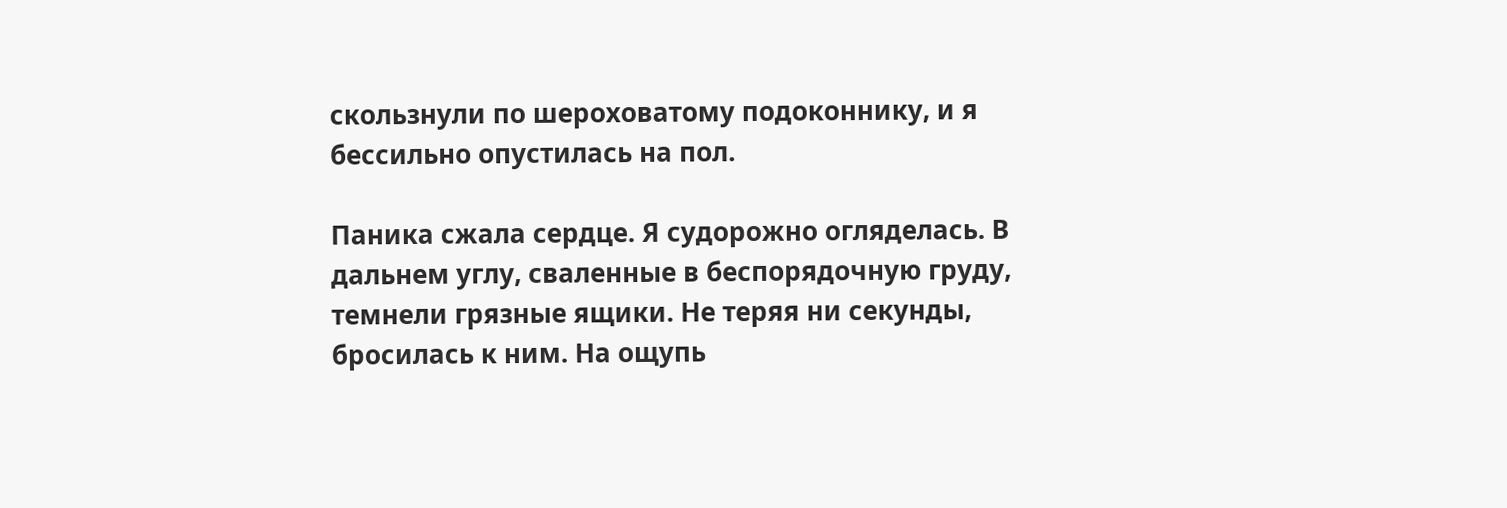скользнули по шероховатому подоконнику, и я бессильно опустилась на пол.

Паника сжала сердце. Я судорожно огляделась. В дальнем углу, сваленные в беспорядочную груду, темнели грязные ящики. Не теряя ни секунды, бросилась к ним. На ощупь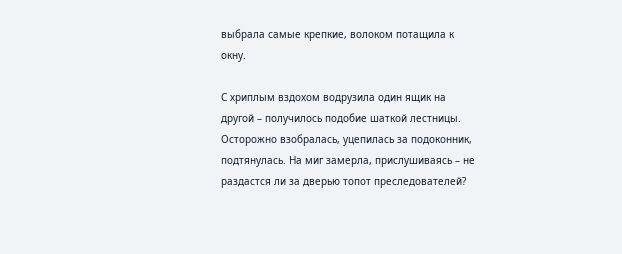выбрала самые крепкие, волоком потащила к окну.

С хриплым вздохом водрузила один ящик на другой – получилось подобие шаткой лестницы. Осторожно взобралась, уцепилась за подоконник, подтянулась. На миг замерла, прислушиваясь – не раздастся ли за дверью топот преследователей?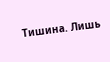Тишина. Лишь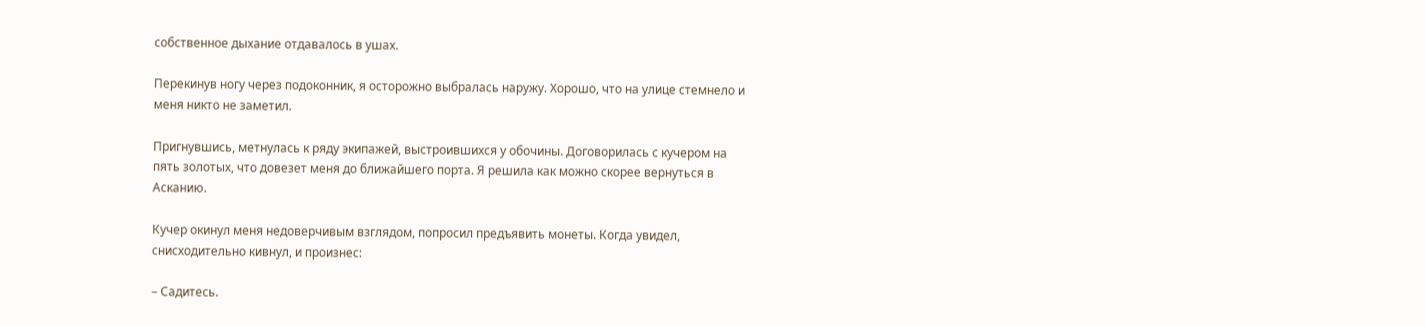собственное дыхание отдавалось в ушах.

Перекинув ногу через подоконник, я осторожно выбралась наружу. Хорошо, что на улице стемнело и меня никто не заметил.

Пригнувшись, метнулась к ряду экипажей, выстроившихся у обочины. Договорилась с кучером на пять золотых, что довезет меня до ближайшего порта. Я решила как можно скорее вернуться в Асканию.

Кучер окинул меня недоверчивым взглядом, попросил предъявить монеты. Когда увидел, снисходительно кивнул, и произнес:

– Садитесь.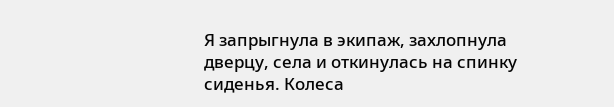Я запрыгнула в экипаж, захлопнула дверцу, села и откинулась на спинку сиденья. Колеса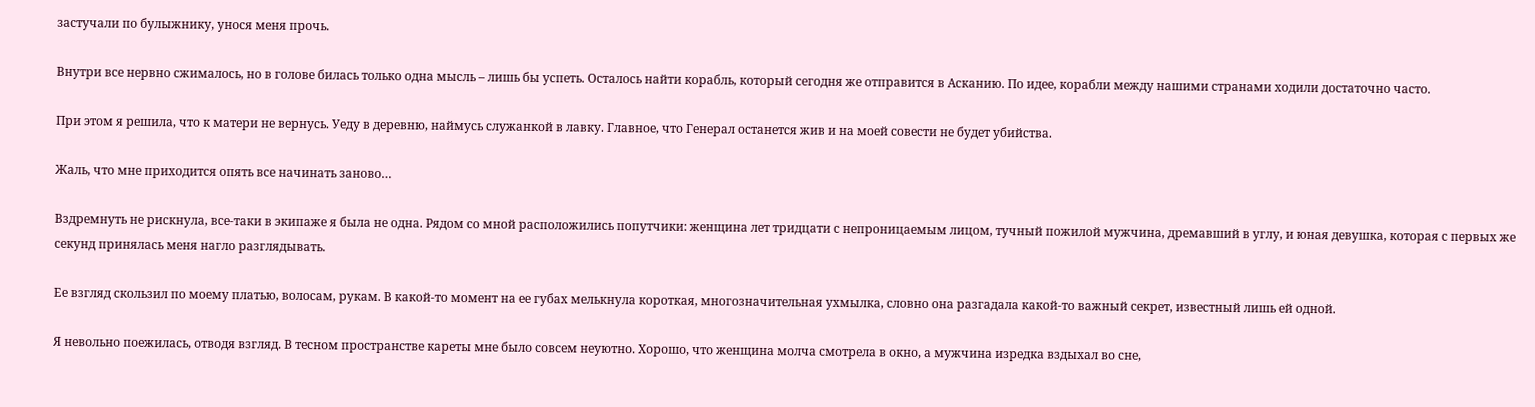застучали по булыжнику, унося меня прочь.

Внутри все нервно сжималось, но в голове билась только одна мысль – лишь бы успеть. Осталось найти корабль, который сегодня же отправится в Асканию. По идее, корабли между нашими странами ходили достаточно часто.

При этом я решила, что к матери не вернусь. Уеду в деревню, наймусь служанкой в лавку. Главное, что Генерал останется жив и на моей совести не будет убийства.

Жаль, что мне приходится опять все начинать заново…

Вздремнуть не рискнула, все-таки в экипаже я была не одна. Рядом со мной расположились попутчики: женщина лет тридцати с непроницаемым лицом, тучный пожилой мужчина, дремавший в углу, и юная девушка, которая с первых же секунд принялась меня нагло разглядывать.

Ее взгляд скользил по моему платью, волосам, рукам. В какой-то момент на ее губах мелькнула короткая, многозначительная ухмылка, словно она разгадала какой‑то важный секрет, известный лишь ей одной.

Я невольно поежилась, отводя взгляд. В тесном пространстве кареты мне было совсем неуютно. Хорошо, что женщина молча смотрела в окно, а мужчина изредка вздыхал во сне,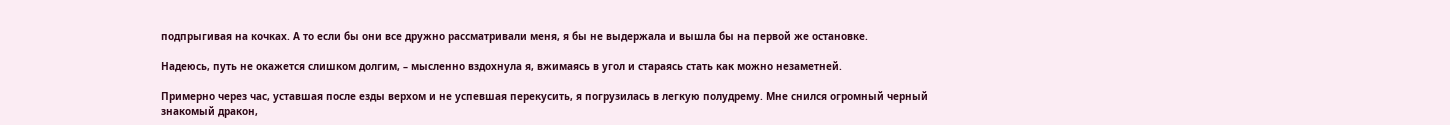подпрыгивая на кочках. А то если бы они все дружно рассматривали меня, я бы не выдержала и вышла бы на первой же остановке.

Надеюсь, путь не окажется слишком долгим, – мысленно вздохнула я, вжимаясь в угол и стараясь стать как можно незаметней.

Примерно через час, уставшая после езды верхом и не успевшая перекусить, я погрузилась в легкую полудрему. Мне снился огромный черный знакомый дракон,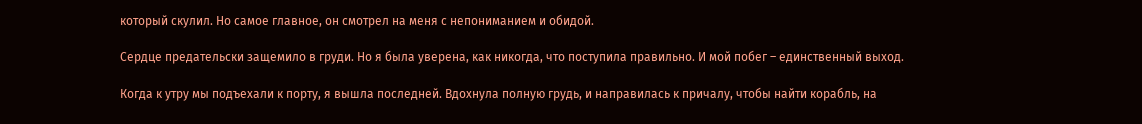который скулил. Но самое главное, он смотрел на меня с непониманием и обидой.

Сердце предательски защемило в груди. Но я была уверена, как никогда, что поступила правильно. И мой побег – единственный выход.

Когда к утру мы подъехали к порту, я вышла последней. Вдохнула полную грудь, и направилась к причалу, чтобы найти корабль, на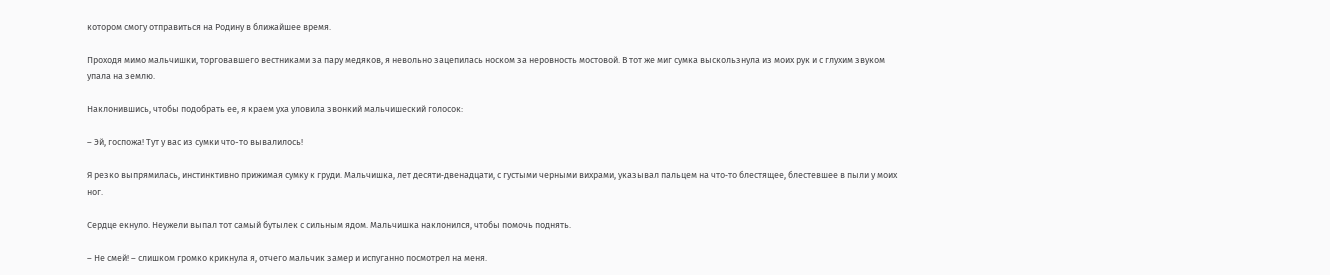котором смогу отправиться на Родину в ближайшее время.

Проходя мимо мальчишки, торговавшего вестниками за пару медяков, я невольно зацепилась носком за неровность мостовой. В тот же миг сумка выскользнула из моих рук и с глухим звуком упала на землю.

Наклонившись, чтобы подобрать ее, я краем уха уловила звонкий мальчишеский голосок:

– Эй, госпожа! Тут у вас из сумки что-то вывалилось!

Я резко выпрямилась, инстинктивно прижимая сумку к груди. Мальчишка, лет десяти‑двенадцати, с густыми черными вихрами, указывал пальцем на что‑то блестящее, блестевшее в пыли у моих ног.

Сердце екнуло. Неужели выпал тот самый бутылек с сильным ядом. Мальчишка наклонился, чтобы помочь поднять.

– Не смей! – слишком громко крикнула я, отчего мальчик замер и испуганно посмотрел на меня.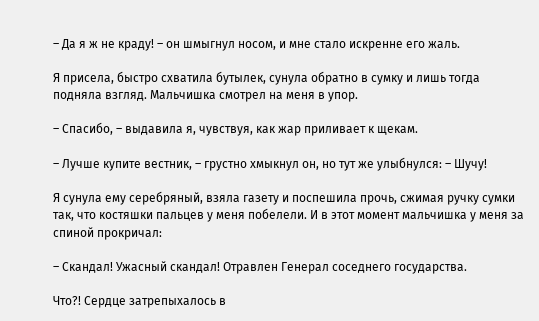– Да я ж не краду! – он шмыгнул носом, и мне стало искренне его жаль.

Я присела, быстро схватила бутылек, сунула обратно в сумку и лишь тогда подняла взгляд. Мальчишка смотрел на меня в упор.

– Спасибо, – выдавила я, чувствуя, как жар приливает к щекам.

– Лучше купите вестник, – грустно хмыкнул он, но тут же улыбнулся: – Шучу!

Я сунула ему серебряный, взяла газету и поспешила прочь, сжимая ручку сумки так, что костяшки пальцев у меня побелели. И в этот момент мальчишка у меня за спиной прокричал:

– Скандал! Ужасный скандал! Отравлен Генерал соседнего государства.

Что?! Сердце затрепыхалось в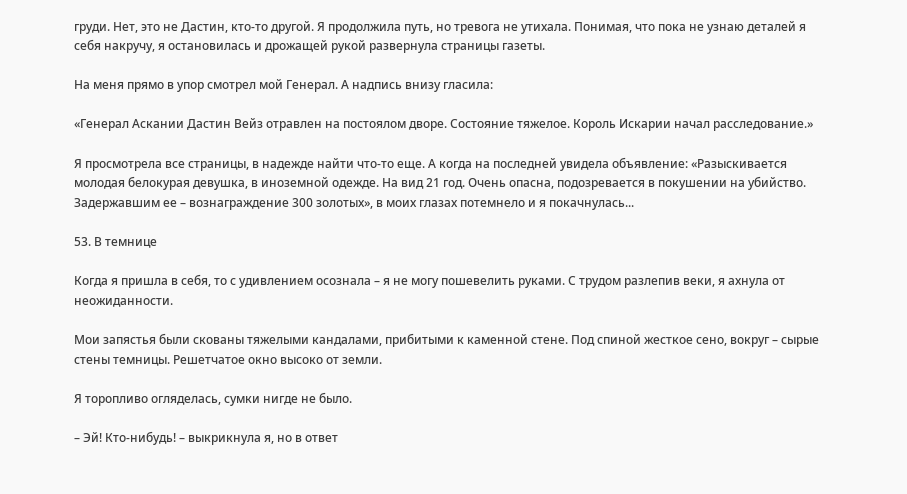груди. Нет, это не Дастин, кто-то другой. Я продолжила путь, но тревога не утихала. Понимая, что пока не узнаю деталей я себя накручу, я остановилась и дрожащей рукой развернула страницы газеты.

На меня прямо в упор смотрел мой Генерал. А надпись внизу гласила:

«Генерал Аскании Дастин Вейз отравлен на постоялом дворе. Состояние тяжелое. Король Искарии начал расследование.»

Я просмотрела все страницы, в надежде найти что-то еще. А когда на последней увидела объявление: «Разыскивается молодая белокурая девушка, в иноземной одежде. На вид 21 год. Очень опасна, подозревается в покушении на убийство. Задержавшим ее – вознаграждение 300 золотых», в моих глазах потемнело и я покачнулась...

53. В темнице

Когда я пришла в себя, то с удивлением осознала – я не могу пошевелить руками. С трудом разлепив веки, я ахнула от неожиданности.

Мои запястья были скованы тяжелыми кандалами, прибитыми к каменной стене. Под спиной жесткое сено, вокруг – сырые стены темницы. Решетчатое окно высоко от земли.

Я торопливо огляделась, сумки нигде не было.

– Эй! Кто‑нибудь! – выкрикнула я, но в ответ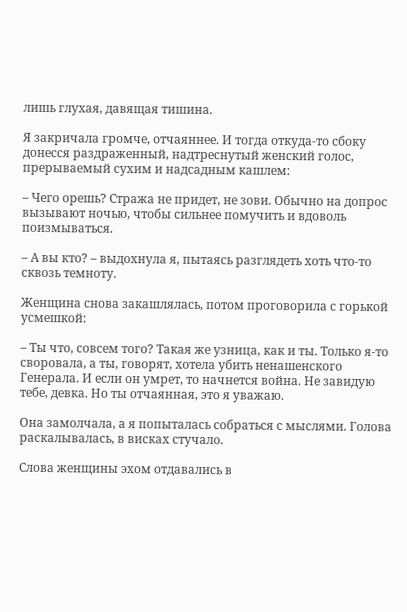лишь глухая, давящая тишина.

Я закричала громче, отчаяннее. И тогда откуда‑то сбоку донесся раздраженный, надтреснутый женский голос, прерываемый сухим и надсадным кашлем:

– Чего орешь? Стража не придет, не зови. Обычно на допрос вызывают ночью, чтобы сильнее помучить и вдоволь поизмываться.

– А вы кто? – выдохнула я, пытаясь разглядеть хоть что-то сквозь темноту.

Женщина снова закашлялась, потом проговорила с горькой усмешкой:

– Ты что, совсем того? Такая же узница, как и ты. Только я‑то своровала, а ты, говорят, хотела убить ненашенского Генерала. И если он умрет, то начнется война. Не завидую тебе, девка. Но ты отчаянная, это я уважаю.

Она замолчала, а я попыталась собраться с мыслями. Голова раскалывалась, в висках стучало.

Слова женщины эхом отдавались в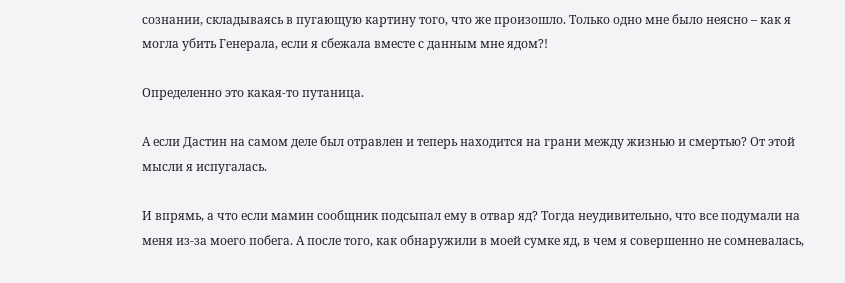сознании, складываясь в пугающую картину того, что же произошло. Только одно мне было неясно – как я могла убить Генерала, если я сбежала вместе с данным мне ядом?!

Определенно это какая-то путаница.

А если Дастин на самом деле был отравлен и теперь находится на грани между жизнью и смертью? От этой мысли я испугалась.

И впрямь, а что если мамин сообщник подсыпал ему в отвар яд? Тогда неудивительно, что все подумали на меня из-за моего побега. А после того, как обнаружили в моей сумке яд, в чем я совершенно не сомневалась,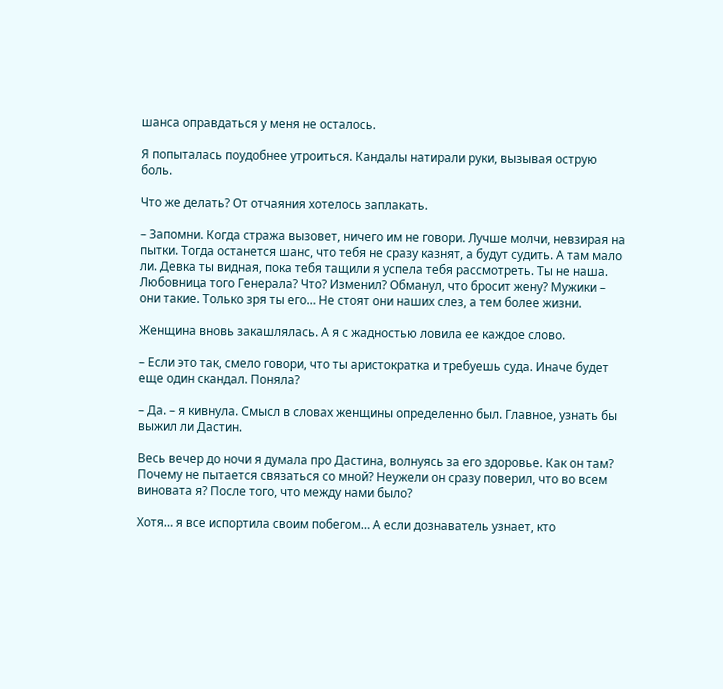шанса оправдаться у меня не осталось.

Я попыталась поудобнее утроиться. Кандалы натирали руки, вызывая острую боль.

Что же делать? От отчаяния хотелось заплакать.

– Запомни. Когда стража вызовет, ничего им не говори. Лучше молчи, невзирая на пытки. Тогда останется шанс, что тебя не сразу казнят, а будут судить. А там мало ли. Девка ты видная, пока тебя тащили я успела тебя рассмотреть. Ты не наша. Любовница того Генерала? Что? Изменил? Обманул, что бросит жену? Мужики – они такие. Только зря ты его… Не стоят они наших слез, а тем более жизни.

Женщина вновь закашлялась. А я с жадностью ловила ее каждое слово.

– Если это так, смело говори, что ты аристократка и требуешь суда. Иначе будет еще один скандал. Поняла?

– Да. – я кивнула. Смысл в словах женщины определенно был. Главное, узнать бы выжил ли Дастин.

Весь вечер до ночи я думала про Дастина, волнуясь за его здоровье. Как он там? Почему не пытается связаться со мной? Неужели он сразу поверил, что во всем виновата я? После того, что между нами было?

Хотя… я все испортила своим побегом… А если дознаватель узнает, кто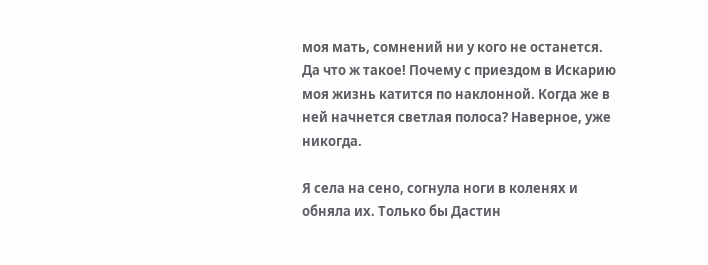моя мать, сомнений ни у кого не останется. Да что ж такое! Почему с приездом в Искарию моя жизнь катится по наклонной. Когда же в ней начнется светлая полоса? Наверное, уже никогда.

Я села на сено, согнула ноги в коленях и обняла их. Только бы Дастин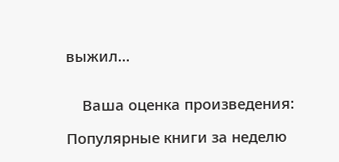выжил…


    Ваша оценка произведения:

Популярные книги за неделю